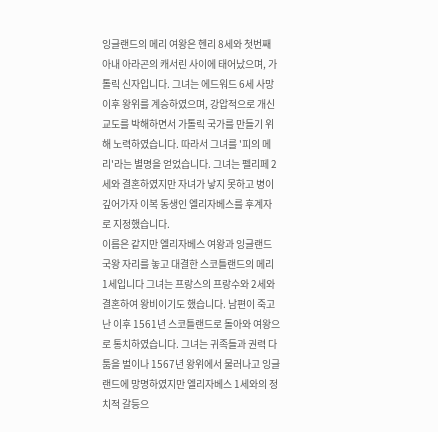잉글랜드의 메리 여왕은 헨리 8세와 첫번째 아내 아라곤의 캐서린 사이에 태어났으며, 가톨릭 신자입니다. 그녀는 에드워드 6세 사망 이후 왕위를 계승하였으며, 강압적으로 개신교도를 박해하면서 가톨릭 국가를 만들기 위해 노력하였습니다. 따라서 그녀를 '피의 메리'라는 별명을 얻었습니다. 그녀는 펠리페 2세와 결혼하였지만 자녀가 낳지 못하고 병이 깊어가자 이복 동생인 엘리자베스를 후계자로 지정했습니다.
이름은 같지만 엘리자베스 여왕과 잉글랜드 국왕 자리를 놓고 대결한 스코틀랜드의 메리 1세입니다 그녀는 프랑스의 프랑수와 2세와 결혼하여 왕비이기도 했습니다. 남편이 죽고난 이후 1561년 스코틀랜드로 돌아와 여왕으로 통치하였습니다. 그녀는 귀족들과 권력 다툼을 벌이나 1567년 왕위에서 물러나고 잉글랜드에 망명하였지만 엘리자베스 1세와의 정치적 갈등으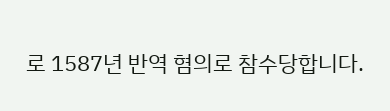로 1587년 반역 혐의로 참수당합니다.